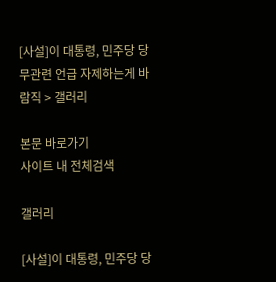[사설]이 대통령, 민주당 당무관련 언급 자제하는게 바람직 > 갤러리

본문 바로가기
사이트 내 전체검색

갤러리

[사설]이 대통령, 민주당 당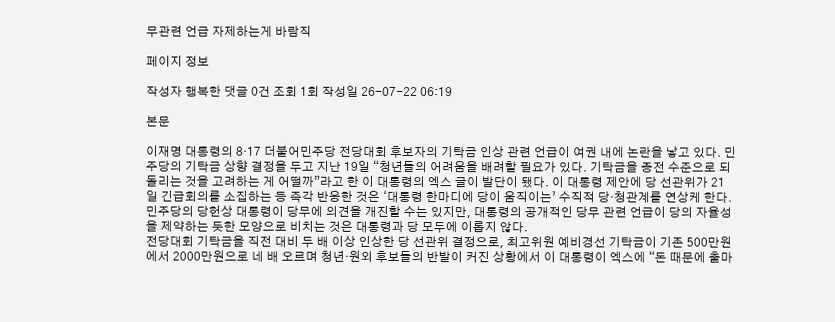무관련 언급 자제하는게 바람직

페이지 정보

작성자 행복한 댓글 0건 조회 1회 작성일 26-07-22 06:19

본문

이재명 대통령의 8·17 더불어민주당 전당대회 후보자의 기탁금 인상 관련 언급이 여권 내에 논란을 낳고 있다. 민주당의 기탁금 상향 결정을 두고 지난 19일 “청년들의 어려움을 배려할 필요가 있다. 기탁금을 종전 수준으로 되돌리는 것을 고려하는 게 어떨까”라고 한 이 대통령의 엑스 글이 발단이 됐다. 이 대통령 제안에 당 선관위가 21일 긴급회의를 소집하는 등 즉각 반응한 것은 ‘대통령 한마디에 당이 움직이는’ 수직적 당·청관계를 연상케 한다. 민주당의 당헌상 대통령이 당무에 의견을 개진할 수는 있지만, 대통령의 공개적인 당무 관련 언급이 당의 자율성을 제약하는 듯한 모양으로 비치는 것은 대통령과 당 모두에 이롭지 않다.
전당대회 기탁금을 직전 대비 두 배 이상 인상한 당 선관위 결정으로, 최고위원 예비경선 기탁금이 기존 500만원에서 2000만원으로 네 배 오르며 청년·원외 후보들의 반발이 커진 상황에서 이 대통령이 엑스에 “돈 때문에 출마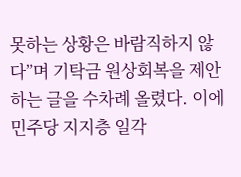못하는 상황은 바람직하지 않다”며 기탁금 원상회복을 제안하는 글을 수차례 올렸다. 이에 민주당 지지층 일각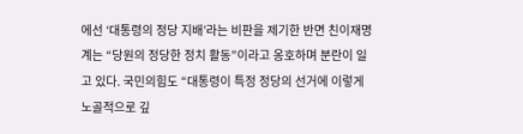에선 ‘대통령의 정당 지배’라는 비판을 제기한 반면 친이재명계는 “당원의 정당한 정치 활동”이라고 옹호하며 분란이 일고 있다. 국민의힘도 “대통령이 특정 정당의 선거에 이렇게 노골적으로 깊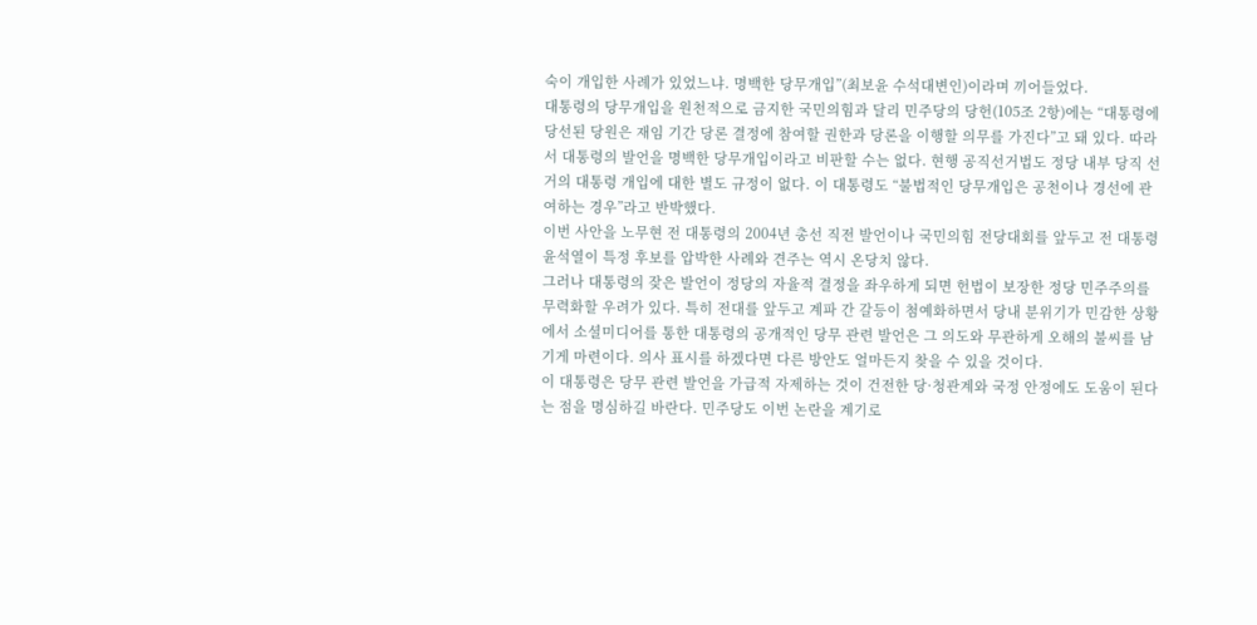숙이 개입한 사례가 있었느냐. 명백한 당무개입”(최보윤 수석대변인)이라며 끼어들었다.
대통령의 당무개입을 원천적으로 금지한 국민의힘과 달리 민주당의 당헌(105조 2항)에는 “대통령에 당선된 당원은 재임 기간 당론 결정에 참여할 권한과 당론을 이행할 의무를 가진다”고 돼 있다. 따라서 대통령의 발언을 명백한 당무개입이라고 비판할 수는 없다. 현행 공직선거법도 정당 내부 당직 선거의 대통령 개입에 대한 별도 규정이 없다. 이 대통령도 “불법적인 당무개입은 공천이나 경선에 관여하는 경우”라고 반박했다.
이번 사안을 노무현 전 대통령의 2004년 총선 직전 발언이나 국민의힘 전당대회를 앞두고 전 대통령 윤석열이 특정 후보를 압박한 사례와 견주는 역시 온당치 않다.
그러나 대통령의 잦은 발언이 정당의 자율적 결정을 좌우하게 되면 헌법이 보장한 정당 민주주의를 무력화할 우려가 있다. 특히 전대를 앞두고 계파 간 갈등이 첨예화하면서 당내 분위기가 민감한 상황에서 소셜미디어를 통한 대통령의 공개적인 당무 관련 발언은 그 의도와 무관하게 오해의 불씨를 남기게 마련이다. 의사 표시를 하겠다면 다른 방안도 얼마든지 찾을 수 있을 것이다.
이 대통령은 당무 관련 발언을 가급적 자제하는 것이 건전한 당·청관계와 국정 안정에도 도움이 된다는 점을 명심하길 바란다. 민주당도 이번 논란을 계기로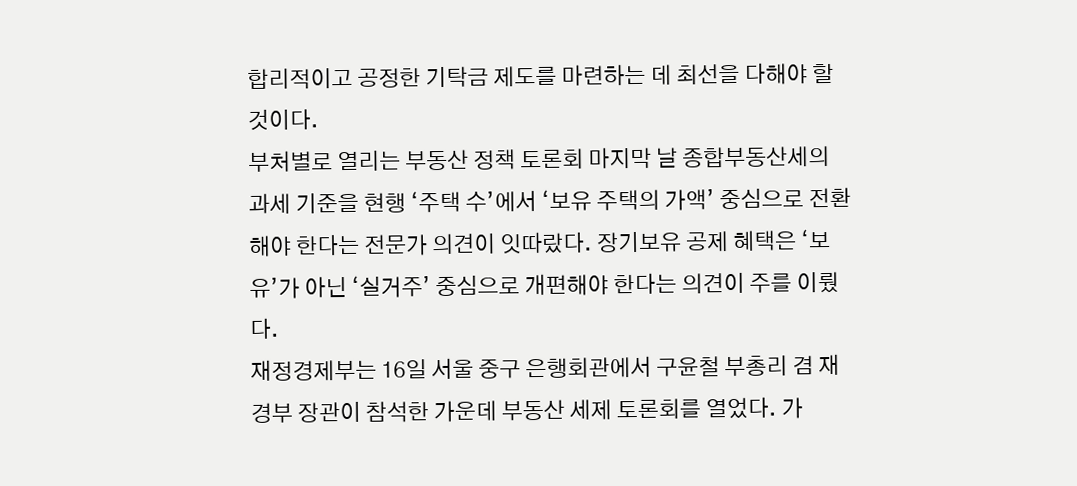합리적이고 공정한 기탁금 제도를 마련하는 데 최선을 다해야 할 것이다.
부처별로 열리는 부동산 정책 토론회 마지막 날 종합부동산세의 과세 기준을 현행 ‘주택 수’에서 ‘보유 주택의 가액’ 중심으로 전환해야 한다는 전문가 의견이 잇따랐다. 장기보유 공제 혜택은 ‘보유’가 아닌 ‘실거주’ 중심으로 개편해야 한다는 의견이 주를 이뤘다.
재정경제부는 16일 서울 중구 은행회관에서 구윤철 부총리 겸 재경부 장관이 참석한 가운데 부동산 세제 토론회를 열었다. 가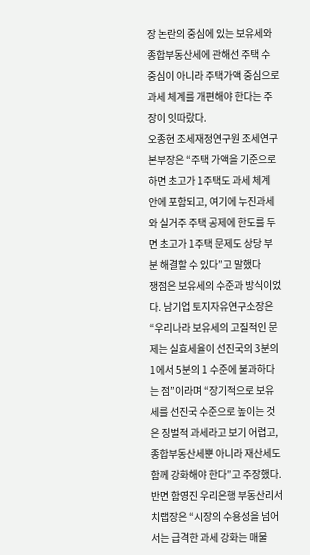장 논란의 중심에 있는 보유세와 종합부동산세에 관해선 주택 수 중심이 아니라 주택가액 중심으로 과세 체계를 개편해야 한다는 주장이 잇따랐다.
오종현 조세재정연구원 조세연구본부장은 “주택 가액을 기준으로 하면 초고가 1주택도 과세 체계 안에 포함되고, 여기에 누진과세와 실거주 주택 공제에 한도를 두면 초고가 1주택 문제도 상당 부분 해결할 수 있다”고 말했다
쟁점은 보유세의 수준과 방식이었다. 남기업 토지자유연구소장은 “우리나라 보유세의 고질적인 문제는 실효세율이 선진국의 3분의 1에서 5분의 1 수준에 불과하다는 점”이라며 “장기적으로 보유세를 선진국 수준으로 높이는 것은 징벌적 과세라고 보기 어렵고, 종합부동산세뿐 아니라 재산세도 함께 강화해야 한다”고 주장했다.
반면 함영진 우리은행 부동산리서치랩장은 “시장의 수용성을 넘어서는 급격한 과세 강화는 매물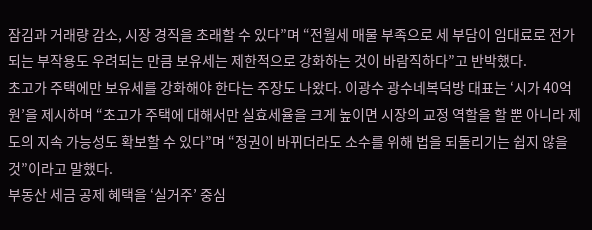잠김과 거래량 감소, 시장 경직을 초래할 수 있다”며 “전월세 매물 부족으로 세 부담이 임대료로 전가되는 부작용도 우려되는 만큼 보유세는 제한적으로 강화하는 것이 바람직하다”고 반박했다.
초고가 주택에만 보유세를 강화해야 한다는 주장도 나왔다. 이광수 광수네복덕방 대표는 ‘시가 40억원’을 제시하며 “초고가 주택에 대해서만 실효세율을 크게 높이면 시장의 교정 역할을 할 뿐 아니라 제도의 지속 가능성도 확보할 수 있다”며 “정권이 바뀌더라도 소수를 위해 법을 되돌리기는 쉽지 않을 것”이라고 말했다.
부동산 세금 공제 혜택을 ‘실거주’ 중심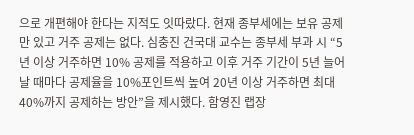으로 개편해야 한다는 지적도 잇따랐다. 현재 종부세에는 보유 공제만 있고 거주 공제는 없다. 심충진 건국대 교수는 종부세 부과 시 “5년 이상 거주하면 10% 공제를 적용하고 이후 거주 기간이 5년 늘어날 때마다 공제율을 10%포인트씩 높여 20년 이상 거주하면 최대 40%까지 공제하는 방안”을 제시했다. 함영진 랩장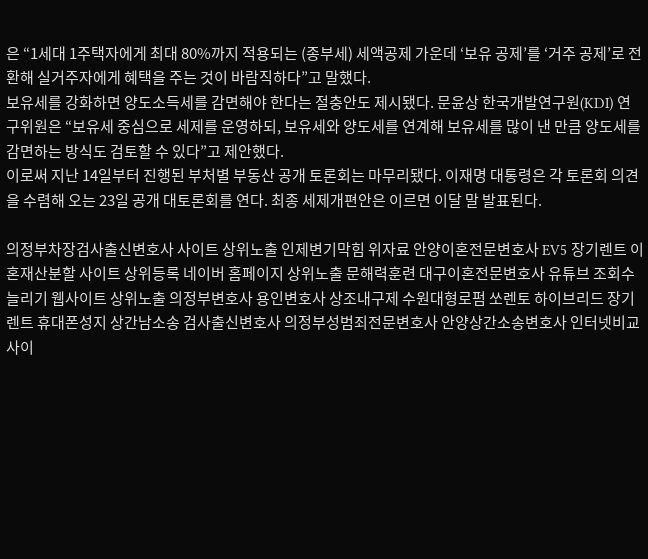은 “1세대 1주택자에게 최대 80%까지 적용되는 (종부세) 세액공제 가운데 ‘보유 공제’를 ‘거주 공제’로 전환해 실거주자에게 혜택을 주는 것이 바람직하다”고 말했다.
보유세를 강화하면 양도소득세를 감면해야 한다는 절충안도 제시됐다. 문윤상 한국개발연구원(KDI) 연구위원은 “보유세 중심으로 세제를 운영하되, 보유세와 양도세를 연계해 보유세를 많이 낸 만큼 양도세를 감면하는 방식도 검토할 수 있다”고 제안했다.
이로써 지난 14일부터 진행된 부처별 부동산 공개 토론회는 마무리됐다. 이재명 대통령은 각 토론회 의견을 수렴해 오는 23일 공개 대토론회를 연다. 최종 세제개편안은 이르면 이달 말 발표된다.

의정부차장검사출신변호사 사이트 상위노출 인제변기막힘 위자료 안양이혼전문변호사 EV5 장기렌트 이혼재산분할 사이트 상위등록 네이버 홈페이지 상위노출 문해력훈련 대구이혼전문변호사 유튜브 조회수 늘리기 웹사이트 상위노출 의정부변호사 용인변호사 상조내구제 수원대형로펌 쏘렌토 하이브리드 장기렌트 휴대폰성지 상간남소송 검사출신변호사 의정부성범죄전문변호사 안양상간소송변호사 인터넷비교사이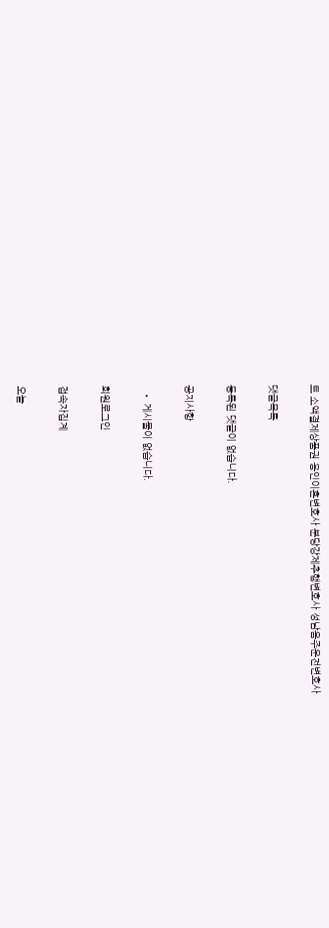트 소액결제상품권 용인이혼변호사 분당강제추행변호사 성남음주운전변호사

댓글목록

등록된 댓글이 없습니다.

공지사항

  • 게시물이 없습니다.

회원로그인

접속자집계

오늘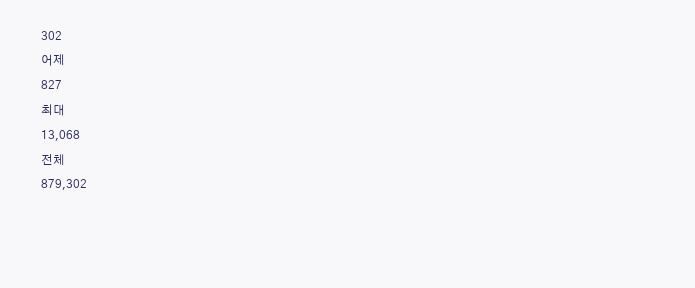302
어제
827
최대
13,068
전체
879,302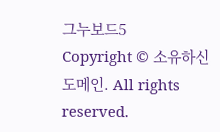그누보드5
Copyright © 소유하신 도메인. All rights reserved.